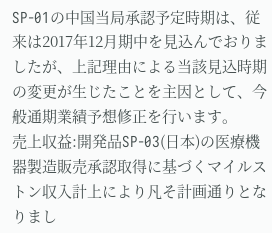SP-01の中国当局承認予定時期は、従来は2017年12月期中を見込んでおりましたが、上記理由による当該見込時期の変更が生じたことを主因として、今般通期業績予想修正を行います。
売上収益:開発品SP-03(日本)の医療機器製造販売承認取得に基づくマイルストン収入計上により凡そ計画通りとなりまし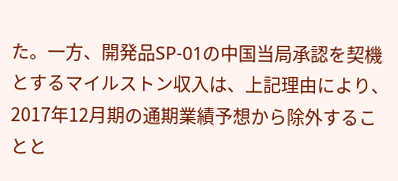た。一方、開発品SP-01の中国当局承認を契機とするマイルストン収入は、上記理由により、2017年12月期の通期業績予想から除外することと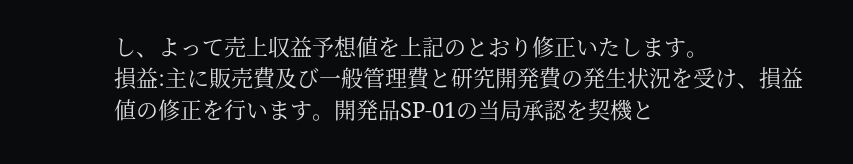し、よって売上収益予想値を上記のとおり修正いたします。
損益:主に販売費及び一般管理費と研究開発費の発生状況を受け、損益値の修正を行います。開発品SP-01の当局承認を契機と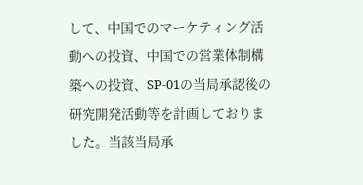して、中国でのマーケティング活動への投資、中国での営業体制構築への投資、SP-01の当局承認後の研究開発活動等を計画しておりました。当該当局承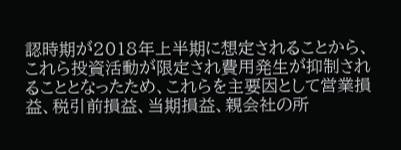認時期が2018年上半期に想定されることから、これら投資活動が限定され費用発生が抑制されることとなったため、これらを主要因として営業損益、税引前損益、当期損益、親会社の所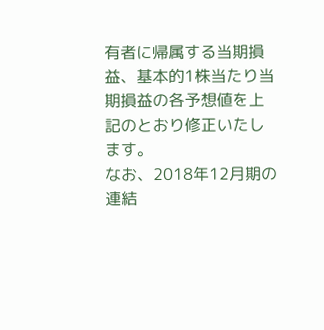有者に帰属する当期損益、基本的1株当たり当期損益の各予想値を上記のとおり修正いたします。
なお、2018年12月期の連結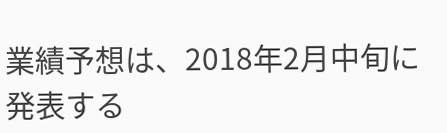業績予想は、2018年2月中旬に発表する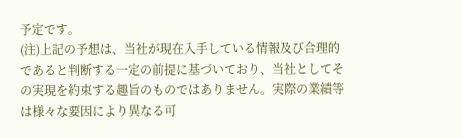予定です。
(注)上記の予想は、当社が現在入手している情報及び合理的であると判断する一定の前提に基づいており、当社としてその実現を約束する趣旨のものではありません。実際の業績等は様々な要因により異なる可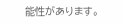能性があります。